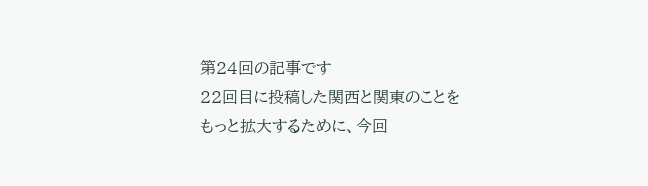第24回の記事です
22回目に投稿した関西と関東のことをもっと拡大するために、今回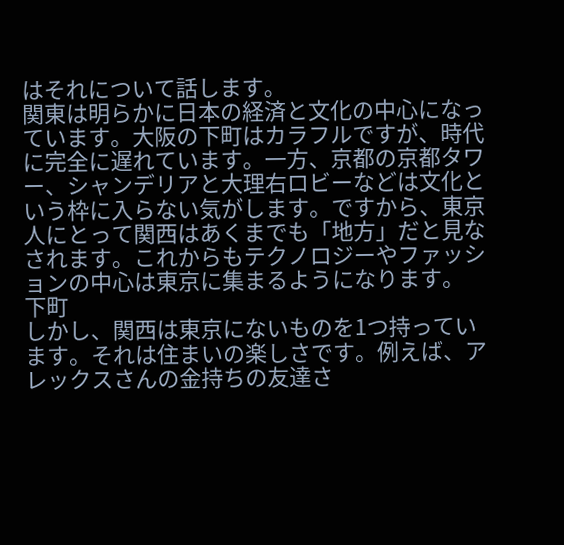はそれについて話します。
関東は明らかに日本の経済と文化の中心になっています。大阪の下町はカラフルですが、時代に完全に遅れています。一方、京都の京都タワー、シャンデリアと大理右ロビーなどは文化という枠に入らない気がします。ですから、東京人にとって関西はあくまでも「地方」だと見なされます。これからもテクノロジーやファッションの中心は東京に集まるようになります。
下町
しかし、関西は東京にないものを1つ持っています。それは住まいの楽しさです。例えば、アレックスさんの金持ちの友達さ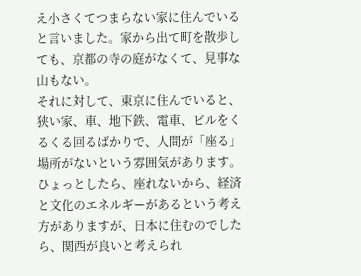え小さくてつまらない家に住んでいると言いました。家から出て町を散歩しても、京都の寺の庭がなくて、見事な山もない。
それに対して、東京に住んでいると、狭い家、車、地下鉄、電車、ビルをくるくる回るばかりで、人間が「座る」場所がないという雰囲気があります。ひょっとしたら、座れないから、経済と文化のエネルギーがあるという考え方がありますが、日本に住むのでしたら、関西が良いと考えられ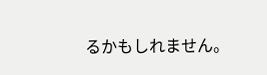るかもしれません。